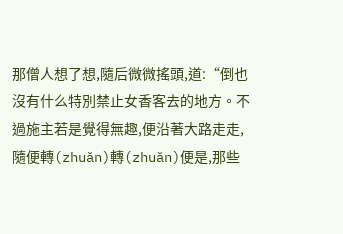那僧人想了想,隨后微微搖頭,道:“倒也沒有什么特別禁止女香客去的地方。不過施主若是覺得無趣,便沿著大路走走,隨便轉(zhuǎn)轉(zhuǎn)便是,那些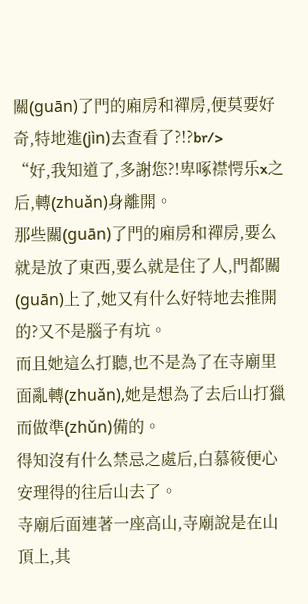關(guān)了門的廂房和禪房,便莫要好奇,特地進(jìn)去查看了?!?br/>
“好,我知道了,多謝您?!卑啄襟愕乐x之后,轉(zhuǎn)身離開。
那些關(guān)了門的廂房和禪房,要么就是放了東西,要么就是住了人,門都關(guān)上了,她又有什么好特地去推開的?又不是腦子有坑。
而且她這么打聽,也不是為了在寺廟里面亂轉(zhuǎn),她是想為了去后山打獵而做準(zhǔn)備的。
得知沒有什么禁忌之處后,白慕筱便心安理得的往后山去了。
寺廟后面連著一座高山,寺廟說是在山頂上,其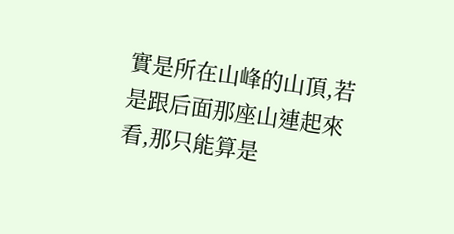實是所在山峰的山頂,若是跟后面那座山連起來看,那只能算是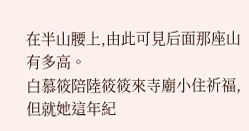在半山腰上,由此可見后面那座山有多高。
白慕筱陪陸筱筱來寺廟小住祈福,但就她這年紀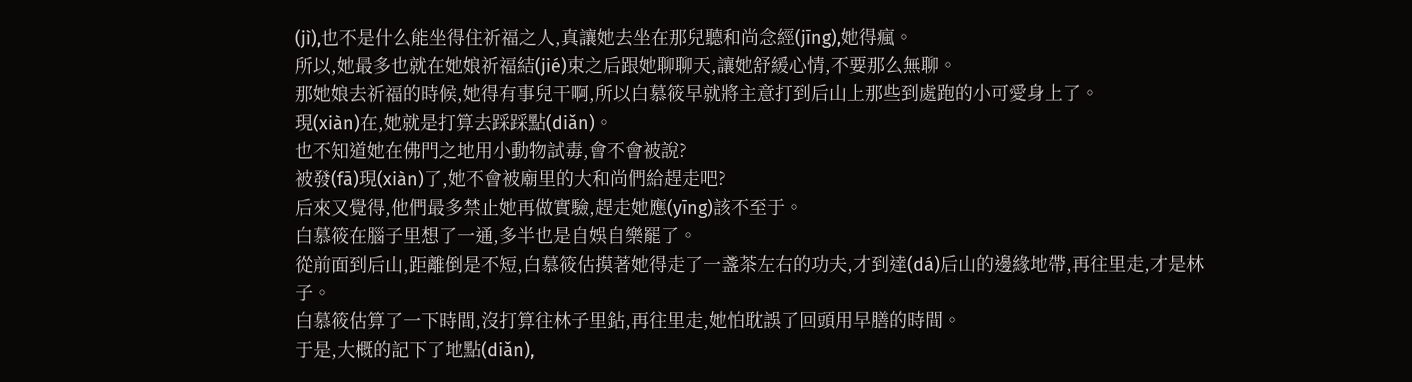(jì),也不是什么能坐得住祈福之人,真讓她去坐在那兒聽和尚念經(jīng),她得瘋。
所以,她最多也就在她娘祈福結(jié)束之后跟她聊聊天,讓她舒緩心情,不要那么無聊。
那她娘去祈福的時候,她得有事兒干啊,所以白慕筱早就將主意打到后山上那些到處跑的小可愛身上了。
現(xiàn)在,她就是打算去踩踩點(diǎn)。
也不知道她在佛門之地用小動物試毒,會不會被說?
被發(fā)現(xiàn)了,她不會被廟里的大和尚們給趕走吧?
后來又覺得,他們最多禁止她再做實驗,趕走她應(yīng)該不至于。
白慕筱在腦子里想了一通,多半也是自娛自樂罷了。
從前面到后山,距離倒是不短,白慕筱估摸著她得走了一盞茶左右的功夫,才到達(dá)后山的邊緣地帶,再往里走,才是林子。
白慕筱估算了一下時間,沒打算往林子里鉆,再往里走,她怕耽誤了回頭用早膳的時間。
于是,大概的記下了地點(diǎn),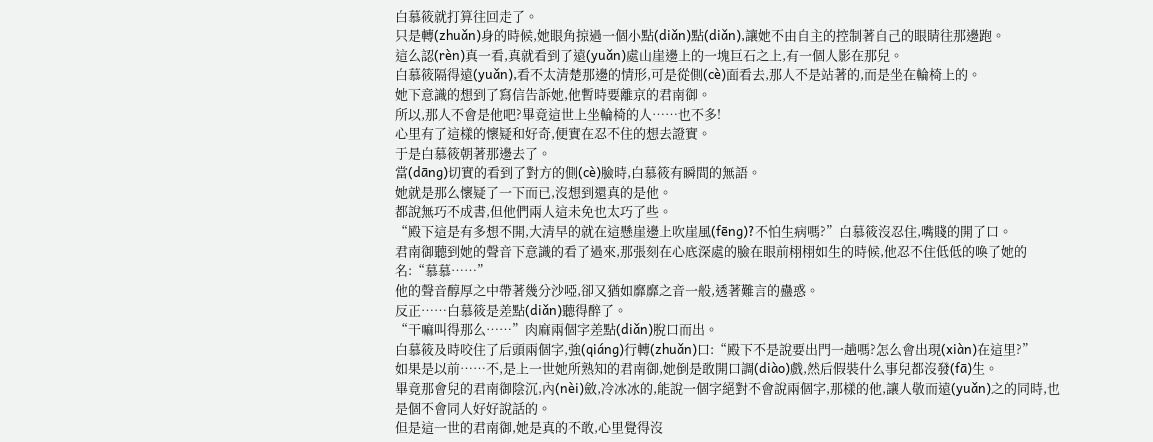白慕筱就打算往回走了。
只是轉(zhuǎn)身的時候,她眼角掠過一個小點(diǎn)點(diǎn),讓她不由自主的控制著自己的眼睛往那邊跑。
這么認(rèn)真一看,真就看到了遠(yuǎn)處山崖邊上的一塊巨石之上,有一個人影在那兒。
白慕筱隔得遠(yuǎn),看不太清楚那邊的情形,可是從側(cè)面看去,那人不是站著的,而是坐在輪椅上的。
她下意識的想到了寫信告訴她,他暫時要離京的君南御。
所以,那人不會是他吧?畢竟這世上坐輪椅的人……也不多!
心里有了這樣的懷疑和好奇,便實在忍不住的想去證實。
于是白慕筱朝著那邊去了。
當(dāng)切實的看到了對方的側(cè)臉時,白慕筱有瞬間的無語。
她就是那么懷疑了一下而已,沒想到還真的是他。
都說無巧不成書,但他們兩人這未免也太巧了些。
“殿下這是有多想不開,大清早的就在這懸崖邊上吹崖風(fēng)?不怕生病嗎?”白慕筱沒忍住,嘴賤的開了口。
君南御聽到她的聲音下意識的看了過來,那張刻在心底深處的臉在眼前栩栩如生的時候,他忍不住低低的喚了她的名:“慕慕……”
他的聲音醇厚之中帶著幾分沙啞,卻又猶如靡靡之音一般,透著難言的蠱惑。
反正……白慕筱是差點(diǎn)聽得醉了。
“干嘛叫得那么……”肉麻兩個字差點(diǎn)脫口而出。
白慕筱及時咬住了后頭兩個字,強(qiáng)行轉(zhuǎn)口:“殿下不是說要出門一趟嗎?怎么會出現(xiàn)在這里?”
如果是以前……不,是上一世她所熟知的君南御,她倒是敢開口調(diào)戲,然后假裝什么事兒都沒發(fā)生。
畢竟那會兒的君南御陰沉,內(nèi)斂,冷冰冰的,能說一個字絕對不會說兩個字,那樣的他,讓人敬而遠(yuǎn)之的同時,也是個不會同人好好說話的。
但是這一世的君南御,她是真的不敢,心里覺得沒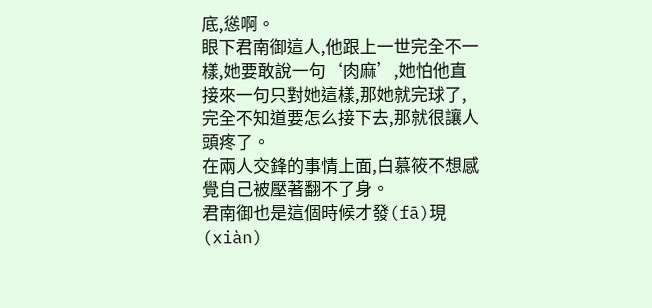底,慫啊。
眼下君南御這人,他跟上一世完全不一樣,她要敢說一句‘肉麻’,她怕他直接來一句只對她這樣,那她就完球了,完全不知道要怎么接下去,那就很讓人頭疼了。
在兩人交鋒的事情上面,白慕筱不想感覺自己被壓著翻不了身。
君南御也是這個時候才發(fā)現(xiàn)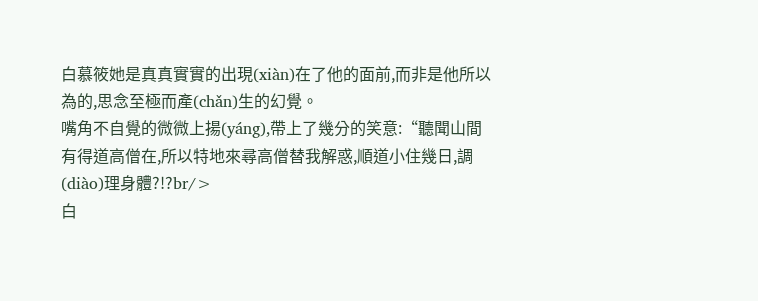白慕筱她是真真實實的出現(xiàn)在了他的面前,而非是他所以為的,思念至極而產(chǎn)生的幻覺。
嘴角不自覺的微微上揚(yáng),帶上了幾分的笑意:“聽聞山間有得道高僧在,所以特地來尋高僧替我解惑,順道小住幾日,調(diào)理身體?!?br/>
白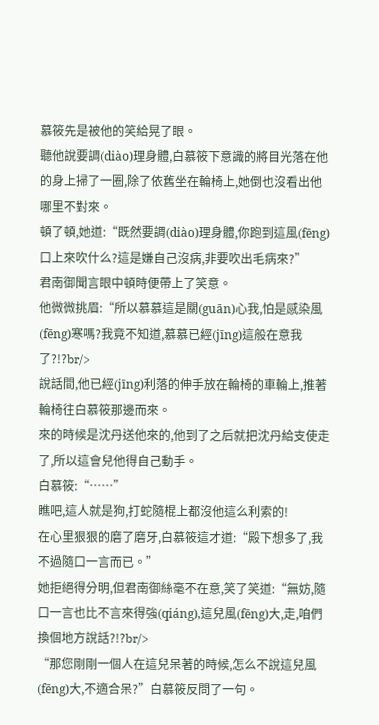慕筱先是被他的笑給晃了眼。
聽他說要調(diào)理身體,白慕筱下意識的將目光落在他的身上掃了一圈,除了依舊坐在輪椅上,她倒也沒看出他哪里不對來。
頓了頓,她道:“既然要調(diào)理身體,你跑到這風(fēng)口上來吹什么?這是嫌自己沒病,非要吹出毛病來?”
君南御聞言眼中頓時便帶上了笑意。
他微微挑眉:“所以慕慕這是關(guān)心我,怕是感染風(fēng)寒嗎?我竟不知道,慕慕已經(jīng)這般在意我了?!?br/>
說話間,他已經(jīng)利落的伸手放在輪椅的車輪上,推著輪椅往白慕筱那邊而來。
來的時候是沈丹送他來的,他到了之后就把沈丹給支使走了,所以這會兒他得自己動手。
白慕筱:“……”
瞧吧,這人就是狗,打蛇隨棍上都沒他這么利索的!
在心里狠狠的磨了磨牙,白慕筱這才道:“殿下想多了,我不過隨口一言而已。”
她拒絕得分明,但君南御絲毫不在意,笑了笑道:“無妨,隨口一言也比不言來得強(qiáng),這兒風(fēng)大,走,咱們換個地方說話?!?br/>
“那您剛剛一個人在這兒呆著的時候,怎么不說這兒風(fēng)大,不適合呆?”白慕筱反問了一句。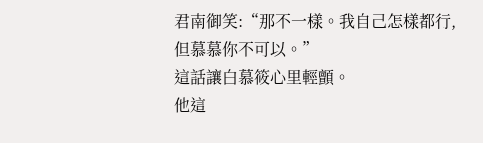君南御笑:“那不一樣。我自己怎樣都行,但慕慕你不可以。”
這話讓白慕筱心里輕顫。
他這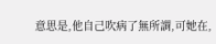意思是,他自己吹病了無所謂,可她在,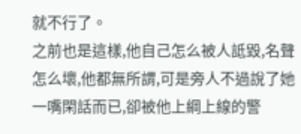就不行了。
之前也是這樣,他自己怎么被人詆毀,名聲怎么壞,他都無所謂,可是旁人不過說了她一嘴閑話而已,卻被他上綱上線的警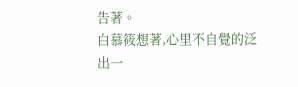告著。
白慕筱想著,心里不自覺的泛出一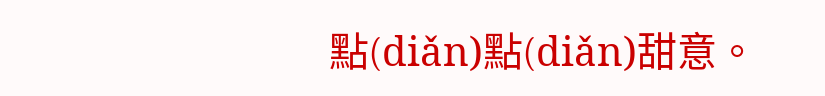點(diǎn)點(diǎn)甜意。